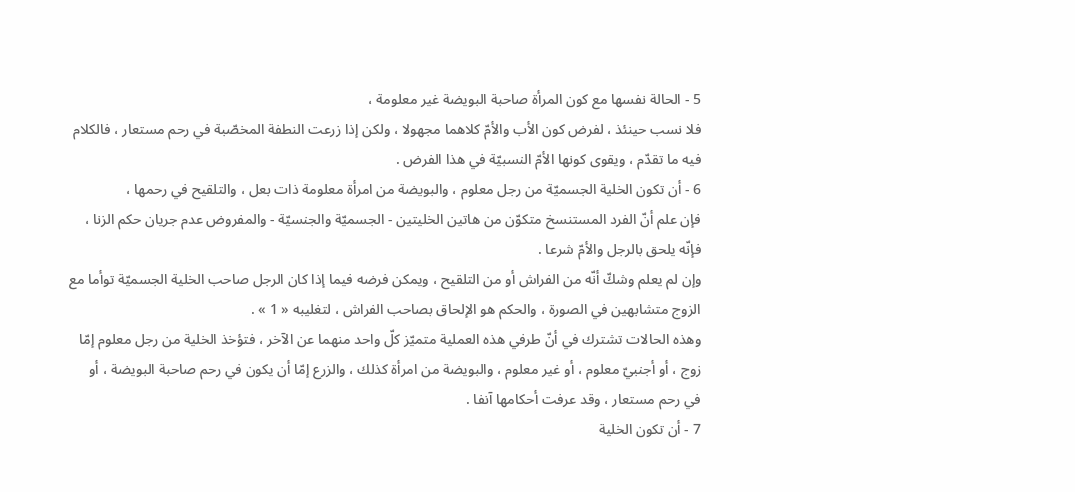5 - الحالة نفسها مع كون المرأة صاحبة البويضة غير معلومة ،
فلا نسب حينئذ ، لفرض كون الأب والأمّ كلاهما مجهولا ، ولكن إذا زرعت النطفة المخصّبة في رحم مستعار ، فالكلام فيه ما تقدّم ، ويقوى كونها الأمّ النسبيّة في هذا الفرض .
6 - أن تكون الخلية الجسميّة من رجل معلوم ، والبويضة من امرأة معلومة ذات بعل ، والتلقيح في رحمها ،
فإن علم أنّ الفرد المستنسخ متكوّن من هاتين الخليتين - الجسميّة والجنسيّة - والمفروض عدم جريان حكم الزنا ، فإنّه يلحق بالرجل والأمّ شرعا .
وإن لم يعلم وشكّ أنّه من الفراش أو من التلقيح ، ويمكن فرضه فيما إذا كان الرجل صاحب الخلية الجسميّة توأما مع الزوج متشابهين في الصورة ، والحكم هو الإلحاق بصاحب الفراش ، لتغليبه « 1 » .
وهذه الحالات تشترك في أنّ طرفي هذه العملية متميّز كلّ واحد منهما عن الآخر ، فتؤخذ الخلية من رجل معلوم إمّا زوج ، أو أجنبيّ معلوم ، أو غير معلوم ، والبويضة من امرأة كذلك ، والزرع إمّا أن يكون في رحم صاحبة البويضة ، أو في رحم مستعار ، وقد عرفت أحكامها آنفا .
7 - أن تكون الخلية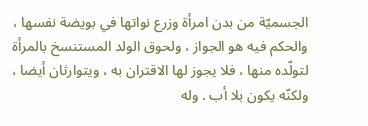الجسميّة من بدن امرأة وزرع نواتها في بويضة نفسها ،
والحكم فيه هو الجواز ، ولحوق الولد المستنسخ بالمرأة لتولّده منها ، فلا يجوز لها الاقتران به ، ويتوارثان أيضا ، ولكنّه يكون بلا أب . وله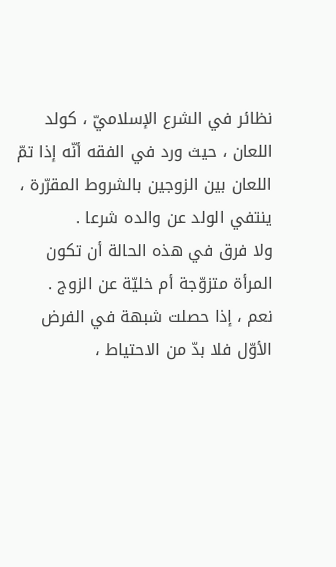نظائر في الشرع الإسلاميّ ، كولد اللعان ، حيث ورد في الفقه أنّه إذا تمّ اللعان بين الزوجين بالشروط المقرّرة ، ينتفي الولد عن والده شرعا .
ولا فرق في هذه الحالة أن تكون المرأة متزوّجة أم خليّة عن الزوج .
نعم ، إذا حصلت شبهة في الفرض الأوّل فلا بدّ من الاحتياط ،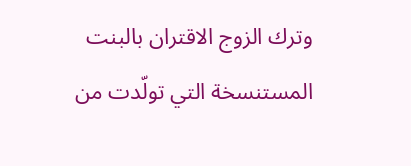وترك الزوج الاقتران بالبنت المستنسخة التي تولّدت من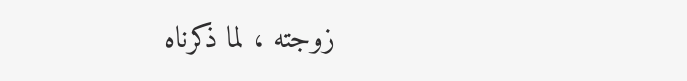زوجته ، لما ذكرناه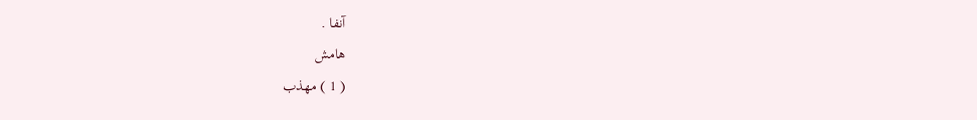آنفا .
هامش
( 1 ) مهذب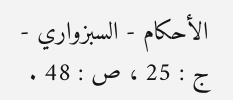الأحكام - السبزواري - ج : 25 ، ص : 48 .